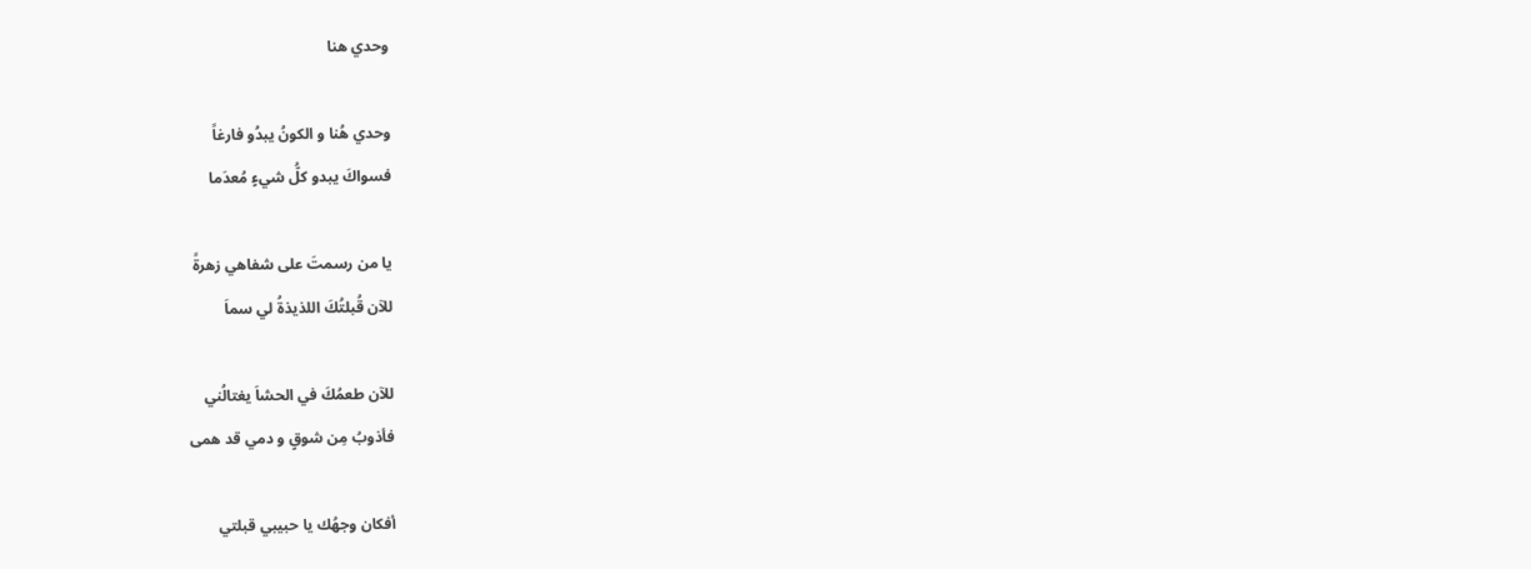وحدي هنا

وحدي هُنا و الكونُ يبدُو فارغاً
فسواكَ يبدو كلُّ شيءٍ مُعدَما

يا من رسمتَ على شفاهي زهرةً
للآن قُبلتُكَ اللذيذةُ لي سماَ

للآن طعمُكَ في الحشاَ يغتالُني
فأذوبُ مِن شوقٍ و دمي قد همى

أفكان وجهُك يا حبيبي قبلتي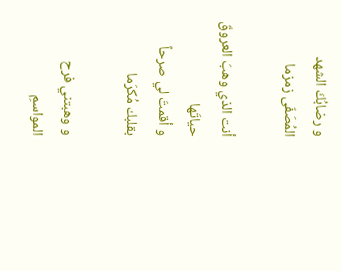و رضابُكَ الشهد المُصَفّى زمزما

أنت الذي وهبَ العروقَ حياتَها
و أقمتَ لي صرحاً بقلبك مُكرَما

و وهبتني فرح المواسمِ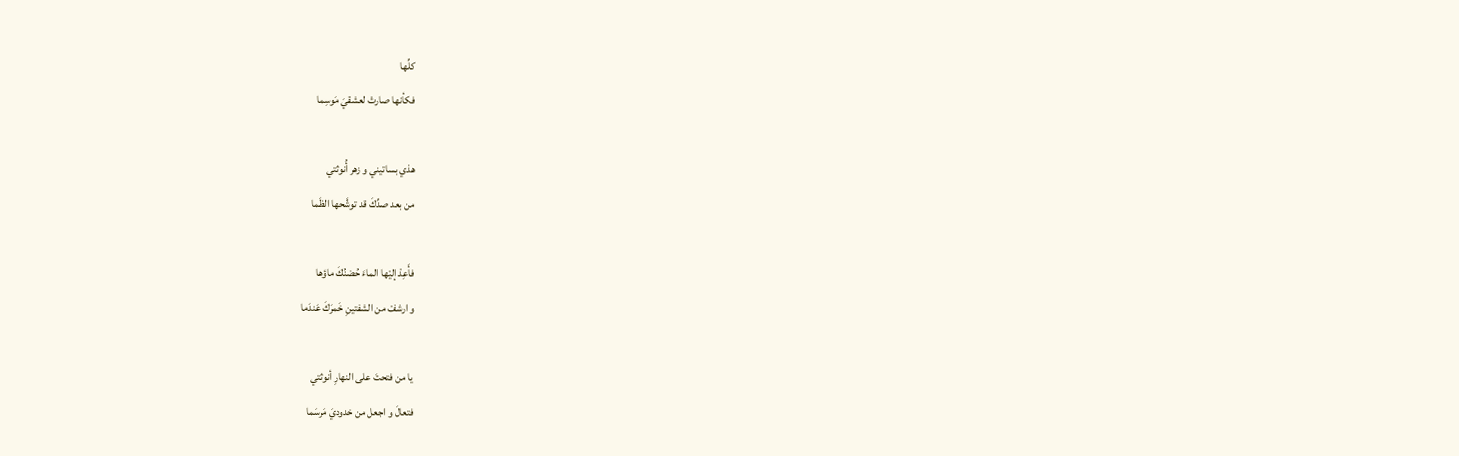كلِّها
فكأنها صارتْ لعشقيَ مَوسِما

هذي بساتيني و زهر أُنوثتي
من بعد صدِّكَ قد توشَّحها الظَما

فأَعِدْ إليْها الماءَ حُضنُكَ ماؤها
و ارشفْ من الشفتينِ خَمرَكَ عَندَما

يا من فتحتَ على النهارِ أنوثتي
فتعالَ و اجعل من خدوديَ مَرسَما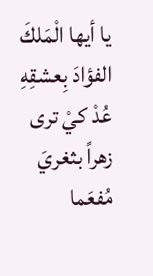يا أيها الْمَلكَ الفؤادَ بِعشقِهِ
عُدْ كيْ ترى زهراً بثغريَ مُفعَما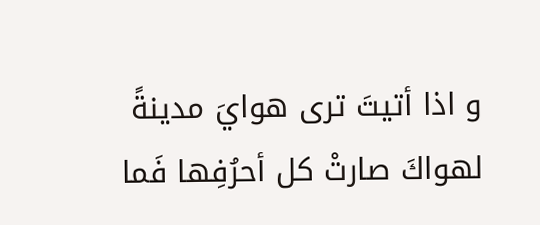و اذا أتيتَ ترى هوايَ مدينةً
لهواكَ صارتْ كل أحرُفِها فَما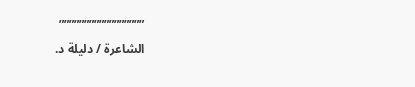”””””””””””””””””
الشاعرة / دليلة د.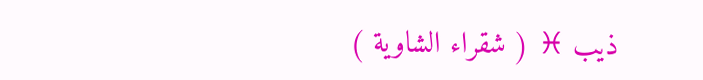ذيب ♓ ( شقراء الشاوية )